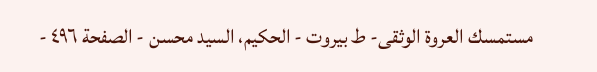مستمسك العروة الوثقى- ط بیروت - الحكيم، السيد محسن - الصفحة ٤٩٦ -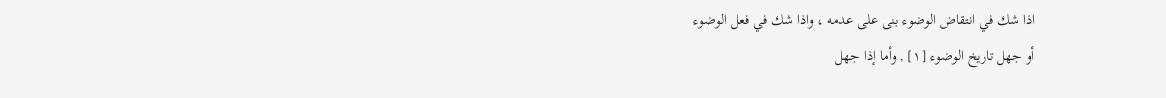اذا شك في انتقاض الوضوء بنى على عدمه ، واذا شك في فعل الوضوء
أو جهل تاريخ الوضوء [١] , وأما إذا جهل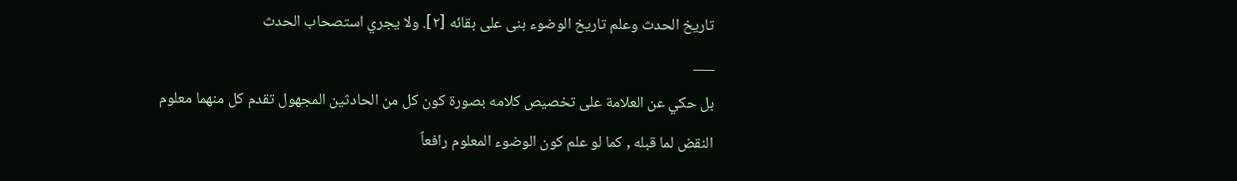تاريخ الحدث وعلم تاريخ الوضوء بنى على بقائه [٢]. ولا يجري استصحاب الحدث
___
بل حكي عن العلامة على تخصيص كلامه بصورة كون كل من الحادثين المجهول تقدم كل منهما معلوم النقض لما قبله , كما لو علم كون الوضوء المعلوم رافعاً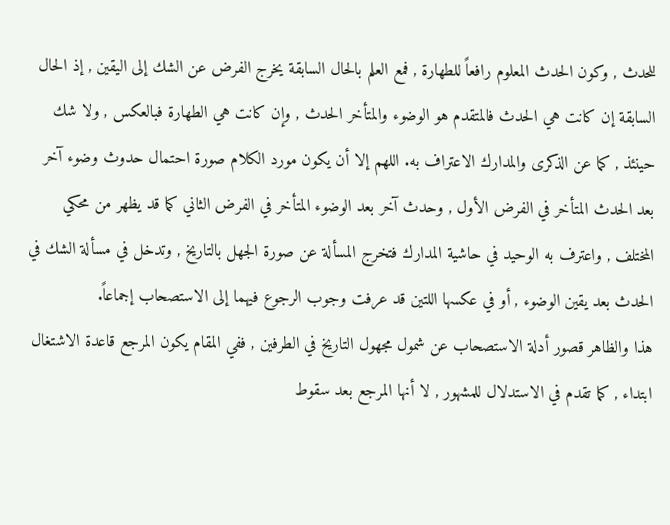للحدث , وكون الحدث المعلوم رافعاً للطهارة , فمع العلم بالحال السابقة يخرج الفرض عن الشك إلى اليقين , إذ الحال السابقة إن كانت هي الحدث فالمتقدم هو الوضوء والمتأخر الحدث , وإن كانت هي الطهارة فبالعكس , ولا شك حينئذ , كما عن الذكرى والمدارك الاعتراف به. اللهم إلا أن يكون مورد الكلام صورة احتمال حدوث وضوء آخر بعد الحدث المتأخر في الفرض الأول , وحدث آخر بعد الوضوء المتأخر في الفرض الثاني كما قد يظهر من محكي المختلف , واعترف به الوحيد في حاشية المدارك فتخرج المسألة عن صورة الجهل بالتاريخ , وتدخل في مسألة الشك في الحدث بعد يقين الوضوء , أو في عكسها اللتين قد عرفت وجوب الرجوع فيهما إلى الاستصحاب إجماعاً.
هذا والظاهر قصور أدلة الاستصحاب عن شمول مجهول التاريخ في الطرفين , ففي المقام يكون المرجع قاعدة الاشتغال ابتداء , كما تقدم في الاستدلال للمشهور , لا أنها المرجع بعد سقوط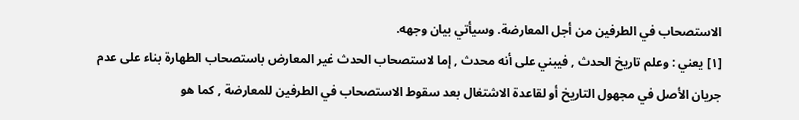الاستصحاب في الطرفين من أجل المعارضة. وسيأتي بيان وجهه.
[١] يعني : وعلم تاريخ الحدث , فيبني على أنه محدث , إما لاستصحاب الحدث غير المعارض باستصحاب الطهارة بناء على عدم جريان الأصل في مجهول التاريخ أو لقاعدة الاشتغال بعد سقوط الاستصحاب في الطرفين للمعارضة , كما هو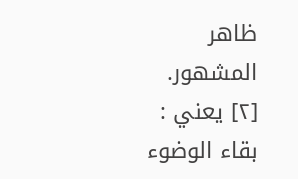ظاهر المشهور.
[٢] يعني : بقاء الوضوء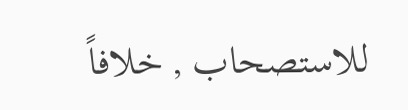للاستصحاب , خلافاً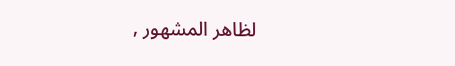لظاهر المشهور ,